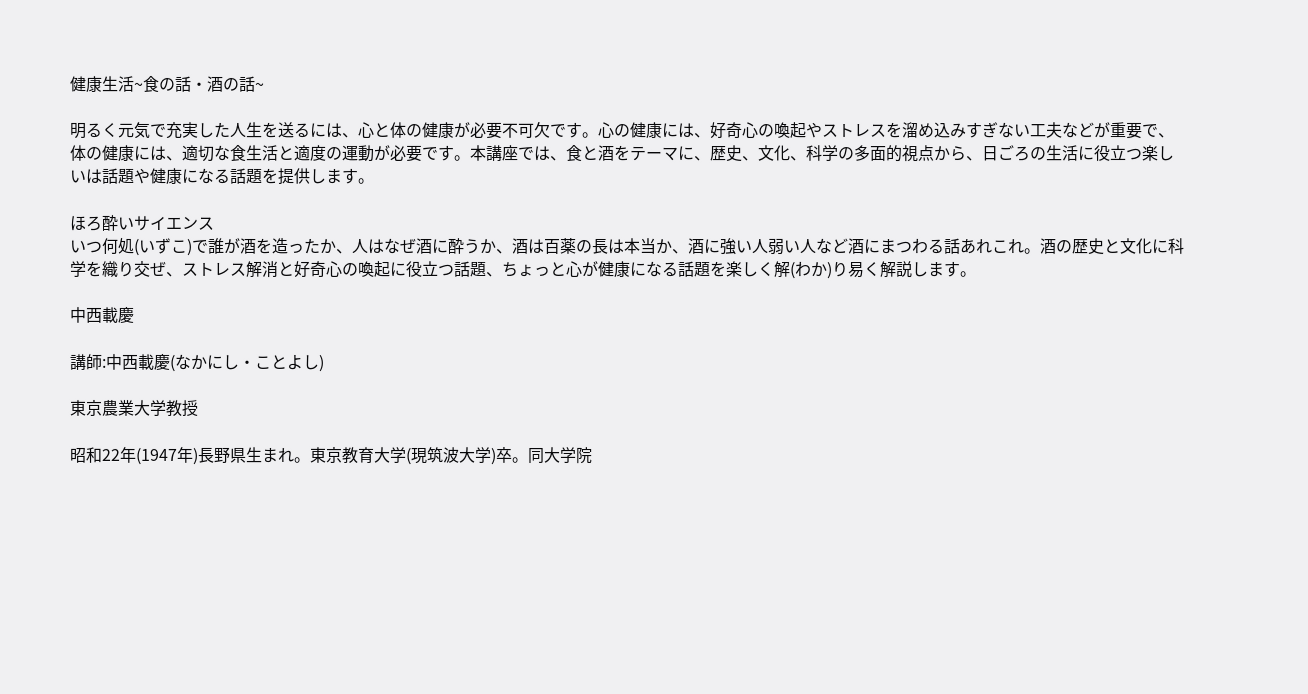健康生活~食の話・酒の話~

明るく元気で充実した人生を送るには、心と体の健康が必要不可欠です。心の健康には、好奇心の喚起やストレスを溜め込みすぎない工夫などが重要で、体の健康には、適切な食生活と適度の運動が必要です。本講座では、食と酒をテーマに、歴史、文化、科学の多面的視点から、日ごろの生活に役立つ楽しいは話題や健康になる話題を提供します。

ほろ酔いサイエンス
いつ何処(いずこ)で誰が酒を造ったか、人はなぜ酒に酔うか、酒は百薬の長は本当か、酒に強い人弱い人など酒にまつわる話あれこれ。酒の歴史と文化に科学を織り交ぜ、ストレス解消と好奇心の喚起に役立つ話題、ちょっと心が健康になる話題を楽しく解(わか)り易く解説します。

中西載慶

講師:中西載慶(なかにし・ことよし)

東京農業大学教授

昭和22年(1947年)長野県生まれ。東京教育大学(現筑波大学)卒。同大学院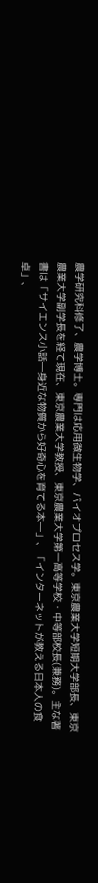農学研究科修了、農学博士。専門は応用微生物学、バイオプロセス学。東京農業大学短期大学部長、東京農業大学副学長を経て現在、東京農業大学教授、東京農業大学第一高等学校・中等部校長(兼務)。主な著書は「サイエンス小話―身近な物質から好奇心を育てる本―」、「インターネットが教える日本人の食卓」、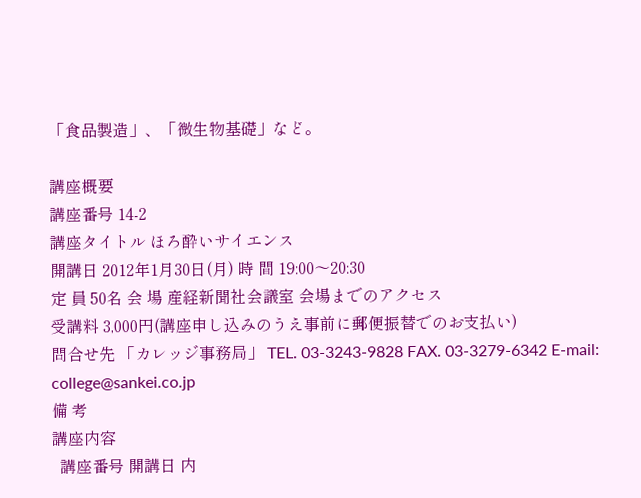「食品製造」、「微生物基礎」など。

講座概要
講座番号 14-2
講座タイトル ほろ酔いサイエンス
開講日 2012年1月30日(月) 時 間 19:00〜20:30
定 員 50名 会 場 産経新聞社会議室 会場までのアクセス
受講料 3,000円(講座申し込みのうえ事前に郵便振替でのお支払い)
問合せ先 「カレッジ事務局」 TEL. 03-3243-9828 FAX. 03-3279-6342 E-mail: college@sankei.co.jp
備 考
講座内容
  講座番号 開講日 内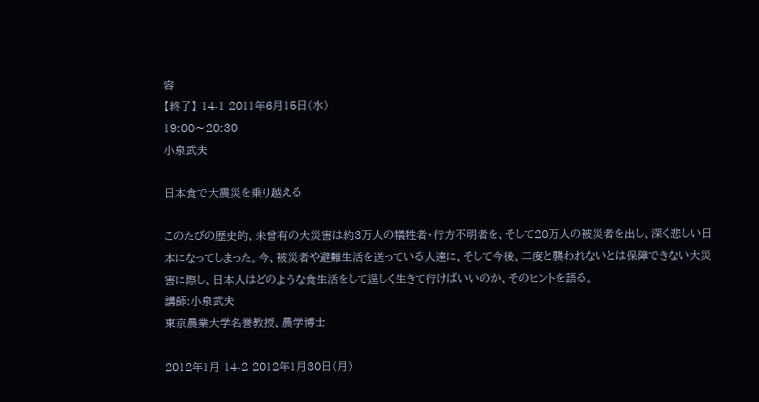容
【終了】 14-1 2011年6月15日(水)
19:00〜20:30
小泉武夫

日本食で大震災を乗り越える

このたびの歴史的、未曾有の大災害は約3万人の犠牲者・行方不明者を、そして20万人の被災者を出し、深く悲しい日本になってしまった。今、被災者や避難生活を送っている人達に、そして今後、二度と襲われないとは保障できない大災害に際し、日本人はどのような食生活をして逞しく生きて行けばいいのか、そのヒントを語る。
講師:小泉武夫
東京農業大学名誉教授、農学博士

2012年1月 14-2 2012年1月30日(月)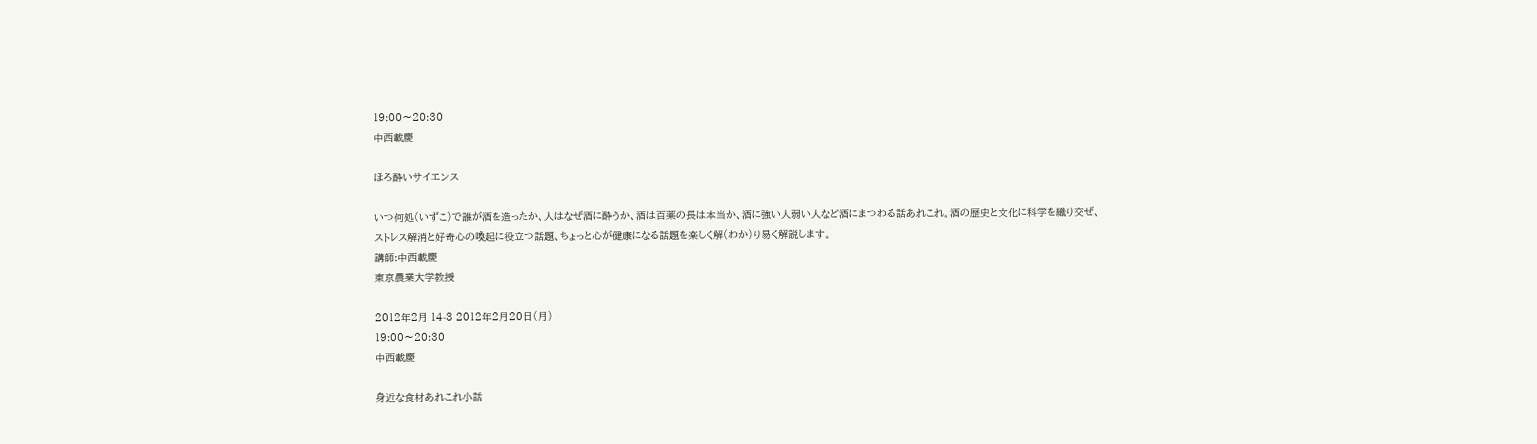19:00〜20:30
中西載慶

ほろ酔いサイエンス

いつ何処(いずこ)で誰が酒を造ったか、人はなぜ酒に酔うか、酒は百薬の長は本当か、酒に強い人弱い人など酒にまつわる話あれこれ。酒の歴史と文化に科学を織り交ぜ、ストレス解消と好奇心の喚起に役立つ話題、ちょっと心が健康になる話題を楽しく解(わか)り易く解説します。
講師:中西載慶
東京農業大学教授

2012年2月 14-3 2012年2月20日(月)
19:00〜20:30
中西載慶

身近な食材あれこれ小話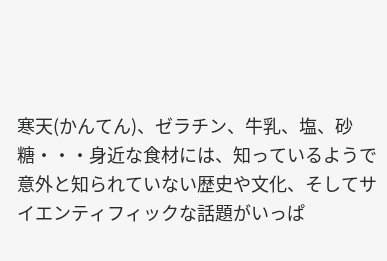寒天(かんてん)、ゼラチン、牛乳、塩、砂糖・・・身近な食材には、知っているようで意外と知られていない歴史や文化、そしてサイエンティフィックな話題がいっぱ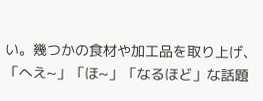い。幾つかの食材や加工品を取り上げ、「へえ~」「ほ~」「なるほど」な話題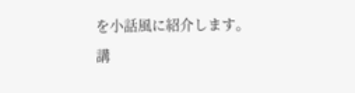を小話風に紹介します。
講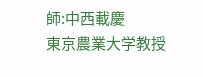師:中西載慶
東京農業大学教授